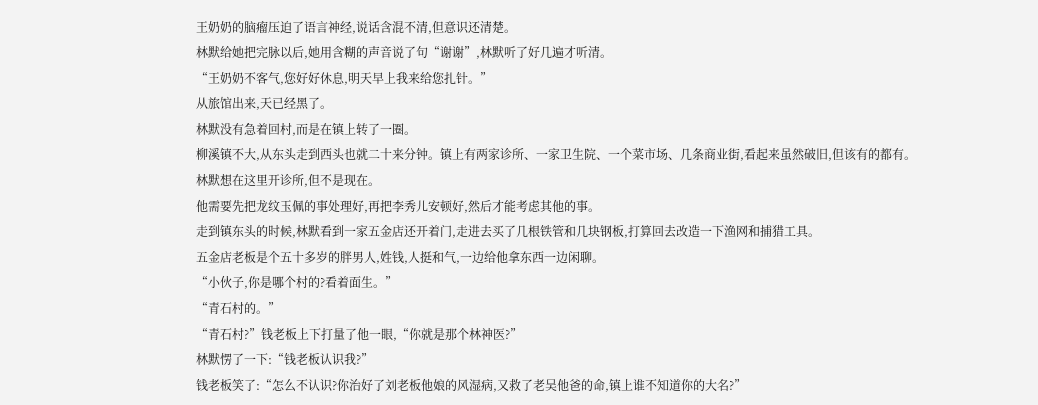王奶奶的脑瘤压迫了语言神经,说话含混不清,但意识还清楚。
林默给她把完脉以后,她用含糊的声音说了句“谢谢”,林默听了好几遍才听清。
“王奶奶不客气,您好好休息,明天早上我来给您扎针。”
从旅馆出来,天已经黑了。
林默没有急着回村,而是在镇上转了一圈。
柳溪镇不大,从东头走到西头也就二十来分钟。镇上有两家诊所、一家卫生院、一个菜市场、几条商业街,看起来虽然破旧,但该有的都有。
林默想在这里开诊所,但不是现在。
他需要先把龙纹玉佩的事处理好,再把李秀儿安顿好,然后才能考虑其他的事。
走到镇东头的时候,林默看到一家五金店还开着门,走进去买了几根铁管和几块钢板,打算回去改造一下渔网和捕猎工具。
五金店老板是个五十多岁的胖男人,姓钱,人挺和气,一边给他拿东西一边闲聊。
“小伙子,你是哪个村的?看着面生。”
“青石村的。”
“青石村?”钱老板上下打量了他一眼,“你就是那个林神医?”
林默愣了一下:“钱老板认识我?”
钱老板笑了:“怎么不认识?你治好了刘老板他娘的风湿病,又救了老吴他爸的命,镇上谁不知道你的大名?”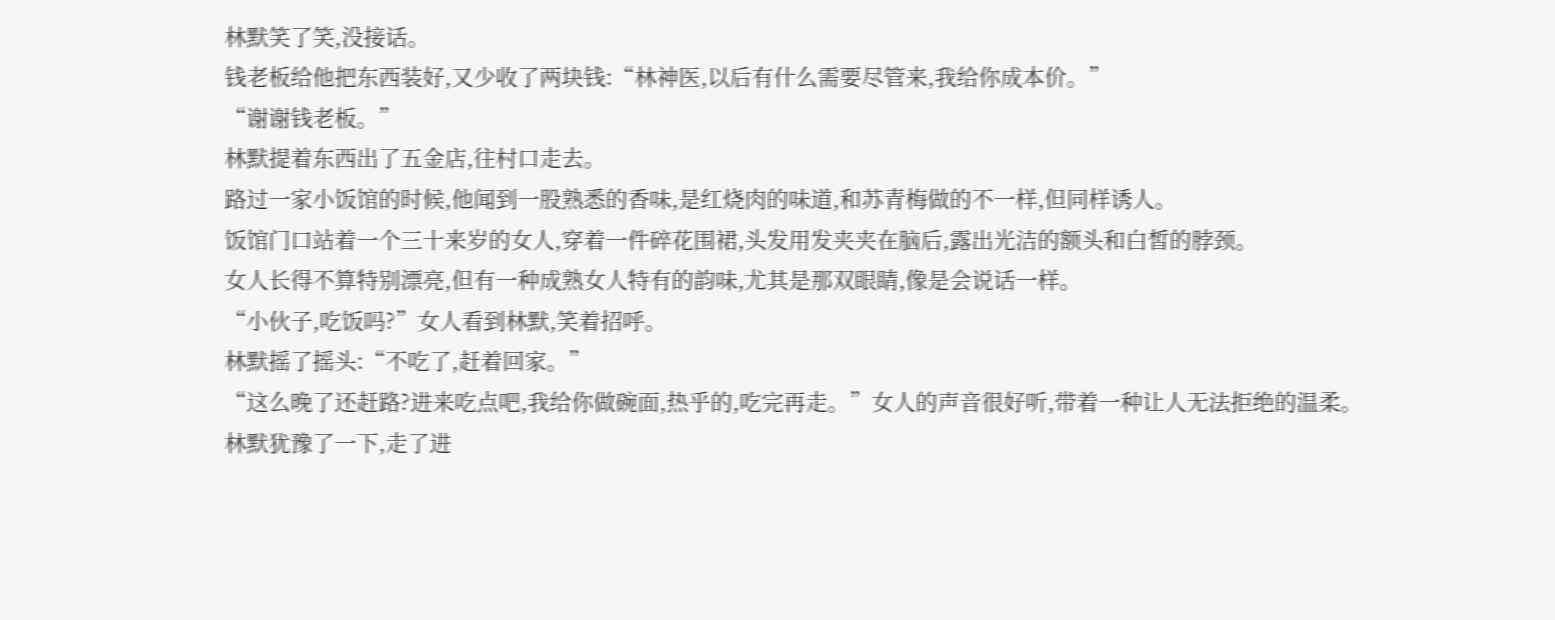林默笑了笑,没接话。
钱老板给他把东西装好,又少收了两块钱:“林神医,以后有什么需要尽管来,我给你成本价。”
“谢谢钱老板。”
林默提着东西出了五金店,往村口走去。
路过一家小饭馆的时候,他闻到一股熟悉的香味,是红烧肉的味道,和苏青梅做的不一样,但同样诱人。
饭馆门口站着一个三十来岁的女人,穿着一件碎花围裙,头发用发夹夹在脑后,露出光洁的额头和白皙的脖颈。
女人长得不算特别漂亮,但有一种成熟女人特有的韵味,尤其是那双眼睛,像是会说话一样。
“小伙子,吃饭吗?”女人看到林默,笑着招呼。
林默摇了摇头:“不吃了,赶着回家。”
“这么晚了还赶路?进来吃点吧,我给你做碗面,热乎的,吃完再走。”女人的声音很好听,带着一种让人无法拒绝的温柔。
林默犹豫了一下,走了进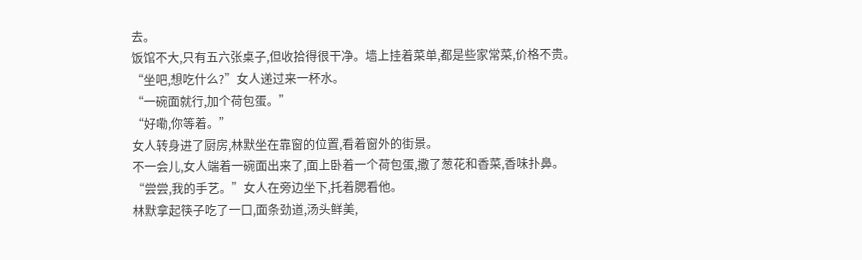去。
饭馆不大,只有五六张桌子,但收拾得很干净。墙上挂着菜单,都是些家常菜,价格不贵。
“坐吧,想吃什么?”女人递过来一杯水。
“一碗面就行,加个荷包蛋。”
“好嘞,你等着。”
女人转身进了厨房,林默坐在靠窗的位置,看着窗外的街景。
不一会儿,女人端着一碗面出来了,面上卧着一个荷包蛋,撒了葱花和香菜,香味扑鼻。
“尝尝,我的手艺。”女人在旁边坐下,托着腮看他。
林默拿起筷子吃了一口,面条劲道,汤头鲜美,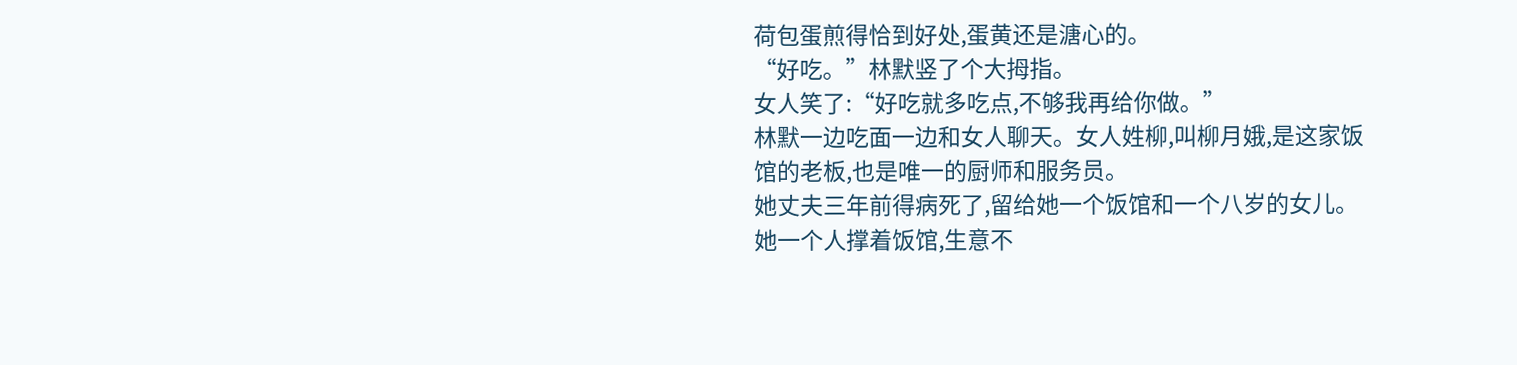荷包蛋煎得恰到好处,蛋黄还是溏心的。
“好吃。”林默竖了个大拇指。
女人笑了:“好吃就多吃点,不够我再给你做。”
林默一边吃面一边和女人聊天。女人姓柳,叫柳月娥,是这家饭馆的老板,也是唯一的厨师和服务员。
她丈夫三年前得病死了,留给她一个饭馆和一个八岁的女儿。她一个人撑着饭馆,生意不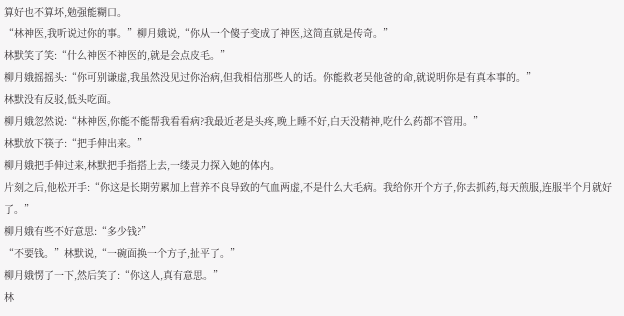算好也不算坏,勉强能糊口。
“林神医,我听说过你的事。”柳月娥说,“你从一个傻子变成了神医,这简直就是传奇。”
林默笑了笑:“什么神医不神医的,就是会点皮毛。”
柳月娥摇摇头:“你可别谦虚,我虽然没见过你治病,但我相信那些人的话。你能救老吴他爸的命,就说明你是有真本事的。”
林默没有反驳,低头吃面。
柳月娥忽然说:“林神医,你能不能帮我看看病?我最近老是头疼,晚上睡不好,白天没精神,吃什么药都不管用。”
林默放下筷子:“把手伸出来。”
柳月娥把手伸过来,林默把手指搭上去,一缕灵力探入她的体内。
片刻之后,他松开手:“你这是长期劳累加上营养不良导致的气血两虚,不是什么大毛病。我给你开个方子,你去抓药,每天煎服,连服半个月就好了。”
柳月娥有些不好意思:“多少钱?”
“不要钱。”林默说,“一碗面换一个方子,扯平了。”
柳月娥愣了一下,然后笑了:“你这人,真有意思。”
林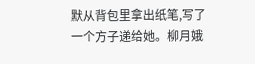默从背包里拿出纸笔,写了一个方子递给她。柳月娥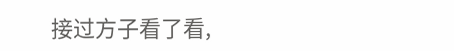接过方子看了看,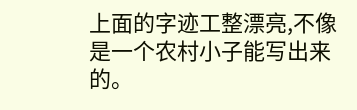上面的字迹工整漂亮,不像是一个农村小子能写出来的。